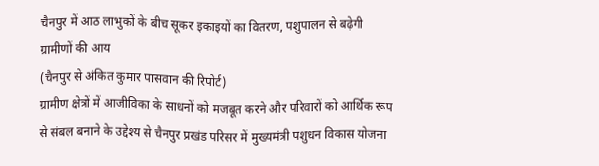चैनपुर में आठ लाभुकों के बीच सूकर इकाइयों का वितरण, पशुपालन से बढ़ेगी ग्रामीणों की आय
(चैनपुर से अंकित कुमार पासवान की रिपोर्ट)
ग्रामीण क्षेत्रों में आजीविका के साधनों को मजबूत करने और परिवारों को आर्थिक रूप से संबल बनाने के उद्देश्य से चैनपुर प्रखंड परिसर में मुख्यमंत्री पशुधन विकास योजना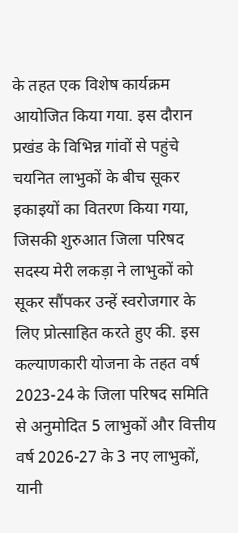के तहत एक विशेष कार्यक्रम आयोजित किया गया. इस दौरान प्रखंड के विभिन्न गांवों से पहुंचे चयनित लाभुकों के बीच सूकर इकाइयों का वितरण किया गया, जिसकी शुरुआत जिला परिषद सदस्य मेरी लकड़ा ने लाभुकों को सूकर सौंपकर उन्हें स्वरोजगार के लिए प्रोत्साहित करते हुए की. इस कल्याणकारी योजना के तहत वर्ष 2023-24 के जिला परिषद समिति से अनुमोदित 5 लाभुकों और वित्तीय वर्ष 2026-27 के 3 नए लाभुकों, यानी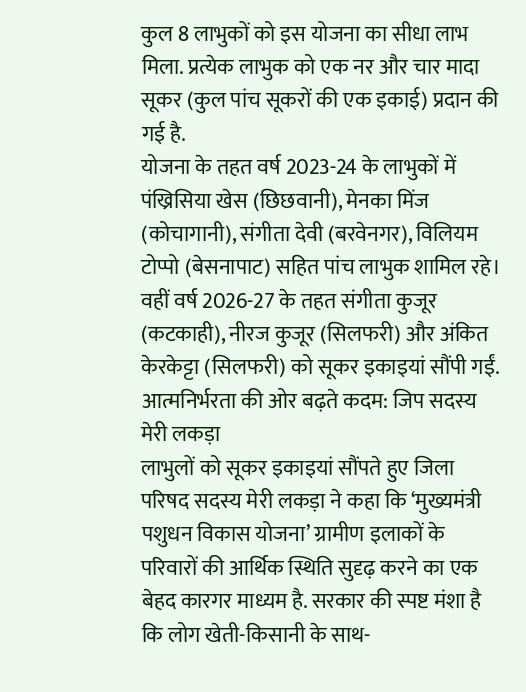कुल 8 लाभुकों को इस योजना का सीधा लाभ मिला. प्रत्येक लाभुक को एक नर और चार मादा सूकर (कुल पांच सूकरों की एक इकाई) प्रदान की गई है.
योजना के तहत वर्ष 2023-24 के लाभुकों में पंख्रिसिया खेस (छिछवानी), मेनका मिंज (कोचागानी), संगीता देवी (बरवेनगर), विलियम टोप्पो (बेसनापाट) सहित पांच लाभुक शामिल रहे। वहीं वर्ष 2026-27 के तहत संगीता कुजूर (कटकाही), नीरज कुजूर (सिलफरी) और अंकित केरकेट्टा (सिलफरी) को सूकर इकाइयां सौंपी गईं.
आत्मनिर्भरता की ओर बढ़ते कदम: जिप सदस्य मेरी लकड़ा
लाभुलों को सूकर इकाइयां सौंपते हुए जिला परिषद सदस्य मेरी लकड़ा ने कहा कि ‘मुख्यमंत्री पशुधन विकास योजना’ ग्रामीण इलाकों के परिवारों की आर्थिक स्थिति सुदृढ़ करने का एक बेहद कारगर माध्यम है. सरकार की स्पष्ट मंशा है कि लोग खेती-किसानी के साथ-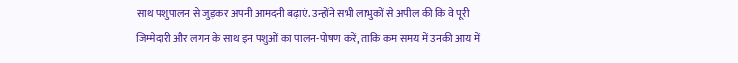साथ पशुपालन से जुड़कर अपनी आमदनी बढ़ाएं. उन्होंने सभी लाभुकों से अपील की कि वे पूरी जिम्मेदारी और लगन के साथ इन पशुओं का पालन-पोषण करें, ताकि कम समय में उनकी आय में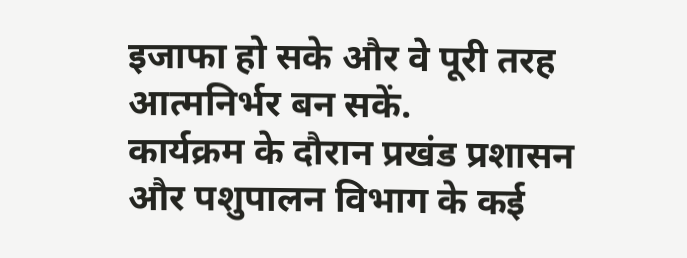इजाफा हो सके और वे पूरी तरह आत्मनिर्भर बन सकें.
कार्यक्रम के दौरान प्रखंड प्रशासन और पशुपालन विभाग के कई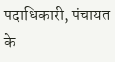पदाधिकारी, पंचायत के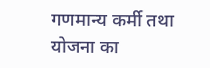गणमान्य कर्मी तथा योजना का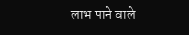लाभ पाने वाले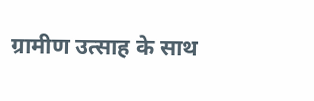ग्रामीण उत्साह के साथ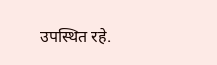उपस्थित रहे.